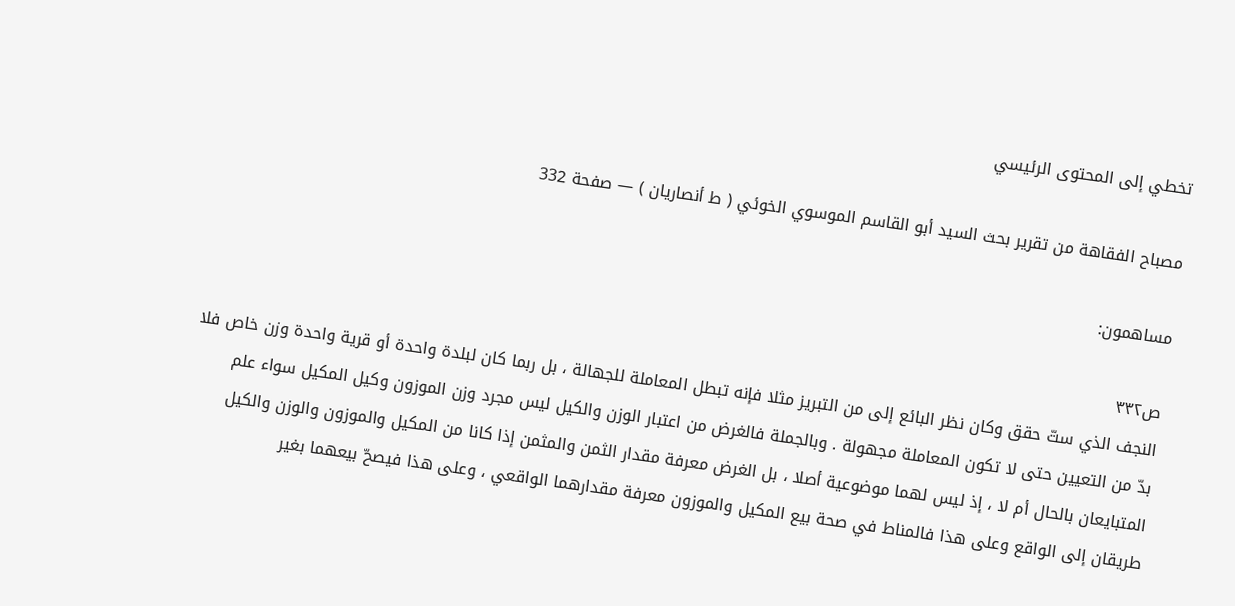تخطي إلى المحتوى الرئيسي

مصباح الفقاهة من تقرير بحث السيد أبو القاسم الموسوي الخوئي ( ط أنصاريان ) — صفحة 332

مساهمون:

ص٣٣٢
النجف الذي ستّ حقق وكان نظر البائع إلى من التبريز مثلا فإنه تبطل المعاملة للجهالة ، بل ربما كان لبلدة واحدة أو قرية واحدة وزن خاص فلا بدّ من التعيين حتى لا تكون المعاملة مجهولة . وبالجملة فالغرض من اعتبار الوزن والكيل ليس مجرد وزن الموزون وكيل المكيل سواء علم المتبايعان بالحال أم لا ، إذ ليس لهما موضوعية أصلا ، بل الغرض معرفة مقدار الثمن والمثمن إذا كانا من المكيل والموزون والوزن والكيل طريقان إلى الواقع وعلى هذا فالمناط في صحة بيع المكيل والموزون معرفة مقدارهما الواقعي ، وعلى هذا فيصحّ بيعهما بغير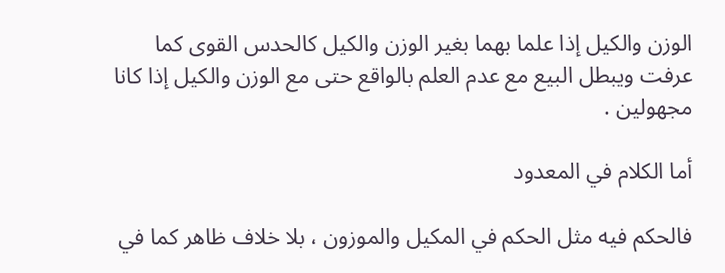الوزن والكيل إذا علما بهما بغير الوزن والكيل كالحدس القوى كما عرفت ويبطل البيع مع عدم العلم بالواقع حتى مع الوزن والكيل إذا كانا مجهولين .

أما الكلام في المعدود

فالحكم فيه مثل الحكم في المكيل والموزون ، بلا خلاف ظاهر كما في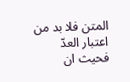المتن فلا بد من اعتبار العدّ فحيث ان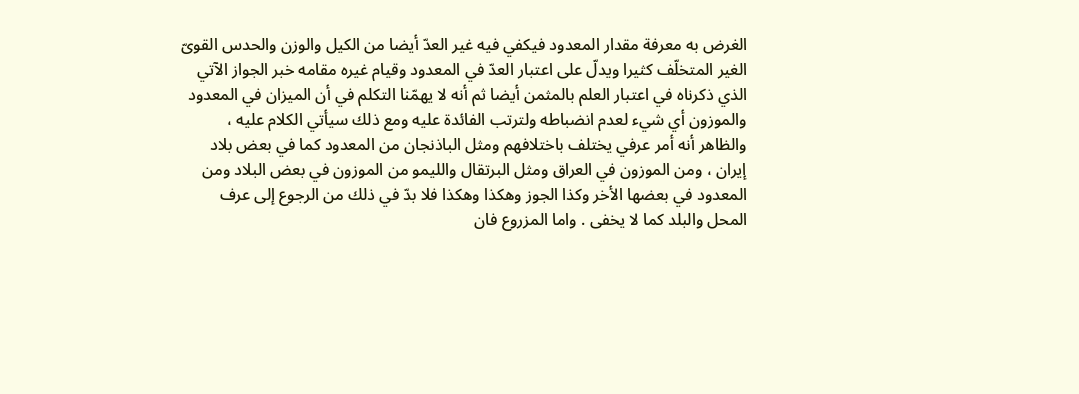الغرض به معرفة مقدار المعدود فيكفي فيه غير العدّ أيضا من الكيل والوزن والحدس القوىّ الغير المتخلّف كثيرا ويدلّ على اعتبار العدّ في المعدود وقيام غيره مقامه خبر الجواز الآتي الذي ذكرناه في اعتبار العلم بالمثمن أيضا ثم أنه لا يهمّنا التكلم في أن الميزان في المعدود والموزون أي شيء لعدم انضباطه ولترتب الفائدة عليه ومع ذلك سيأتي الكلام عليه ، والظاهر أنه أمر عرفي يختلف باختلافهم ومثل الباذنجان من المعدود كما في بعض بلاد إيران ، ومن الموزون في العراق ومثل البرتقال والليمو من الموزون في بعض البلاد ومن المعدود في بعضها الأخر وكذا الجوز وهكذا وهكذا فلا بدّ في ذلك من الرجوع إلى عرف المحل والبلد كما لا يخفى . واما المزروع فان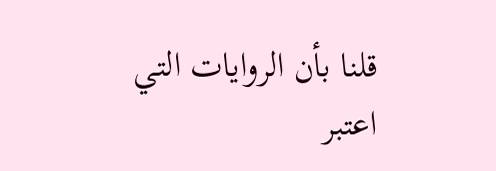قلنا بأن الروايات التي اعتبر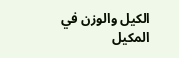الكيل والوزن في المكيل